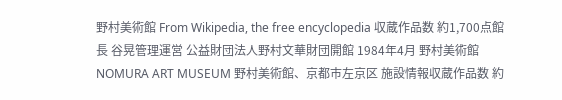野村美術館 From Wikipedia, the free encyclopedia 収蔵作品数 約1,700点館長 谷晃管理運営 公益財団法人野村文華財団開館 1984年4月 野村美術館NOMURA ART MUSEUM 野村美術館、京都市左京区 施設情報収蔵作品数 約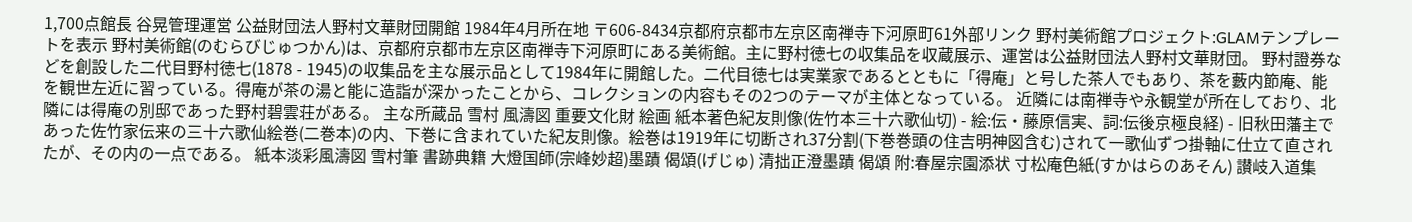1,700点館長 谷晃管理運営 公益財団法人野村文華財団開館 1984年4月所在地 〒606-8434京都府京都市左京区南禅寺下河原町61外部リンク 野村美術館プロジェクト:GLAMテンプレートを表示 野村美術館(のむらびじゅつかん)は、京都府京都市左京区南禅寺下河原町にある美術館。主に野村徳七の収集品を収蔵展示、運営は公益財団法人野村文華財団。 野村證券などを創設した二代目野村徳七(1878 - 1945)の収集品を主な展示品として1984年に開館した。二代目徳七は実業家であるとともに「得庵」と号した茶人でもあり、茶を藪内節庵、能を観世左近に習っている。得庵が茶の湯と能に造詣が深かったことから、コレクションの内容もその2つのテーマが主体となっている。 近隣には南禅寺や永観堂が所在しており、北隣には得庵の別邸であった野村碧雲荘がある。 主な所蔵品 雪村 風濤図 重要文化財 絵画 紙本著色紀友則像(佐竹本三十六歌仙切) - 絵:伝・藤原信実、詞:伝後京極良経) - 旧秋田藩主であった佐竹家伝来の三十六歌仙絵巻(二巻本)の内、下巻に含まれていた紀友則像。絵巻は1919年に切断され37分割(下巻巻頭の住吉明神図含む)されて一歌仙ずつ掛軸に仕立て直されたが、その内の一点である。 紙本淡彩風濤図 雪村筆 書跡典籍 大燈国師(宗峰妙超)墨蹟 偈頌(げじゅ) 清拙正澄墨蹟 偈頌 附:春屋宗園添状 寸松庵色紙(すかはらのあそん) 讃岐入道集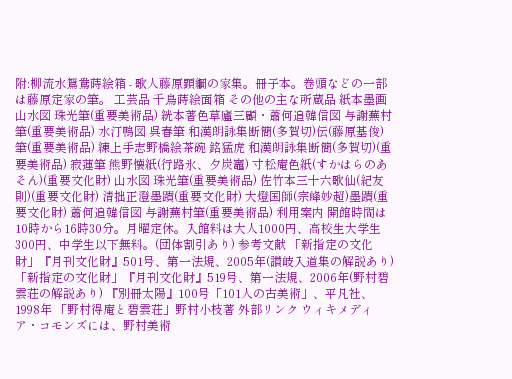附:柳流水鴛鴦蒔絵箱 - 歌人藤原顕綱の家集。冊子本。巻頭などの一部は藤原定家の筆。 工芸品 千鳥蒔絵面箱 その他の主な所蔵品 紙本墨画山水図 珠光筆(重要美術品) 絖本著色草廬三顧・蕭何追韓信図 与謝蕪村筆(重要美術品) 水汀鴨図 呉春筆 和漢朗詠集断簡(多賀切)伝(藤原基俊)筆(重要美術品) 練上手志野橋絵茶碗 銘猛虎 和漢朗詠集断簡(多賀切)(重要美術品) 寂蓮筆 熊野懐紙(行路氷、夕炭竈) 寸松庵色紙(すかはらのあそん)(重要文化財) 山水図 珠光筆(重要美術品) 佐竹本三十六歌仙(紀友則)(重要文化財) 清拙正澄墨蹟(重要文化財) 大燈国師(宗峰妙超)墨蹟(重要文化財) 蕭何追韓信図 与謝蕪村筆(重要美術品) 利用案内 開館時間は10時から16時30分。月曜定休。入館料は大人1000円、高校生大学生300円、中学生以下無料。(団体割引あり) 参考文献 「新指定の文化財」『月刊文化財』501号、第一法規、2005年(讃岐入道集の解説あり) 「新指定の文化財」『月刊文化財』519号、第一法規、2006年(野村碧雲荘の解説あり) 『別冊太陽』100号「101人の古美術」、平凡社、1998年 「野村得庵と碧雲荘」野村小枝著 外部リンク ウィキメディア・コモンズには、野村美術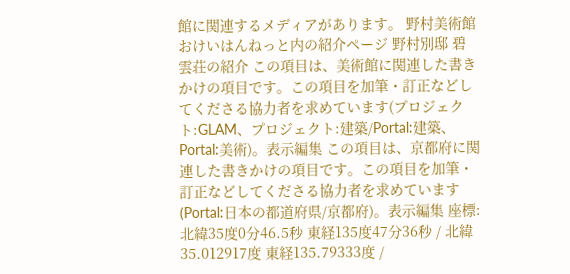館に関連するメディアがあります。 野村美術館 おけいはんねっと内の紹介ページ 野村別邸 碧雲荘の紹介 この項目は、美術館に関連した書きかけの項目です。この項目を加筆・訂正などしてくださる協力者を求めています(プロジェクト:GLAM、プロジェクト:建築/Portal:建築、Portal:美術)。表示編集 この項目は、京都府に関連した書きかけの項目です。この項目を加筆・訂正などしてくださる協力者を求めています(Portal:日本の都道府県/京都府)。表示編集 座標: 北緯35度0分46.5秒 東経135度47分36秒 / 北緯35.012917度 東経135.79333度 /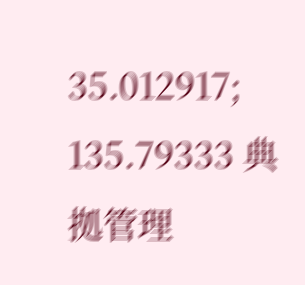35.012917; 135.79333 典拠管理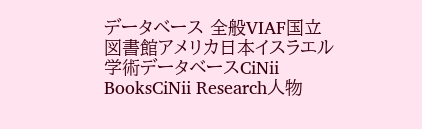データベース 全般VIAF国立図書館アメリカ日本イスラエル学術データベースCiNii BooksCiNii Research人物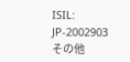ISIL: JP-2002903その他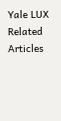Yale LUX Related Articles